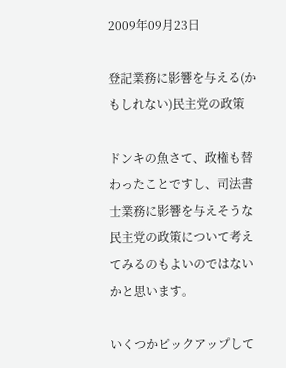2009年09月23日

登記業務に影響を与える(かもしれない)民主党の政策

ドンキの魚さて、政権も替わったことですし、司法書士業務に影響を与えそうな民主党の政策について考えてみるのもよいのではないかと思います。

いくつかピックアップして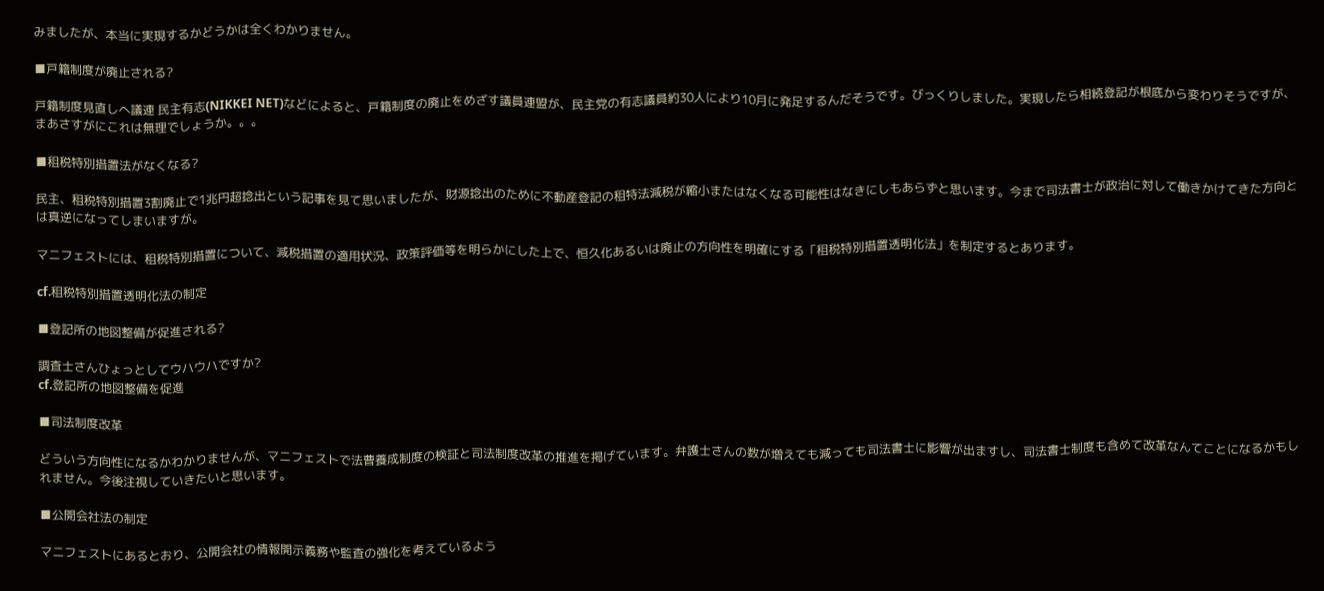みましたが、本当に実現するかどうかは全くわかりません。

■戸籍制度が廃止される?

戸籍制度見直しへ議連 民主有志(NIKKEI NET)などによると、戸籍制度の廃止をめざす議員連盟が、民主党の有志議員約30人により10月に発足するんだそうです。びっくりしました。実現したら相続登記が根底から変わりそうですが、まあさすがにこれは無理でしょうか。。。

■租税特別措置法がなくなる?

民主、租税特別措置3割廃止で1兆円超捻出という記事を見て思いましたが、財源捻出のために不動産登記の租特法減税が縮小またはなくなる可能性はなきにしもあらずと思います。今まで司法書士が政治に対して働きかけてきた方向とは真逆になってしまいますが。

マニフェストには、租税特別措置について、減税措置の適用状況、政策評価等を明らかにした上で、恒久化あるいは廃止の方向性を明確にする「租税特別措置透明化法」を制定するとあります。

cf.租税特別措置透明化法の制定

■登記所の地図整備が促進される?

調査士さんひょっとしてウハウハですか?
cf.登記所の地図整備を促進

■司法制度改革

どういう方向性になるかわかりませんが、マニフェストで法曹養成制度の検証と司法制度改革の推進を掲げています。弁護士さんの数が増えても減っても司法書士に影響が出ますし、司法書士制度も含めて改革なんてことになるかもしれません。今後注視していきたいと思います。

■公開会社法の制定

マニフェストにあるとおり、公開会社の情報開示義務や監査の強化を考えているよう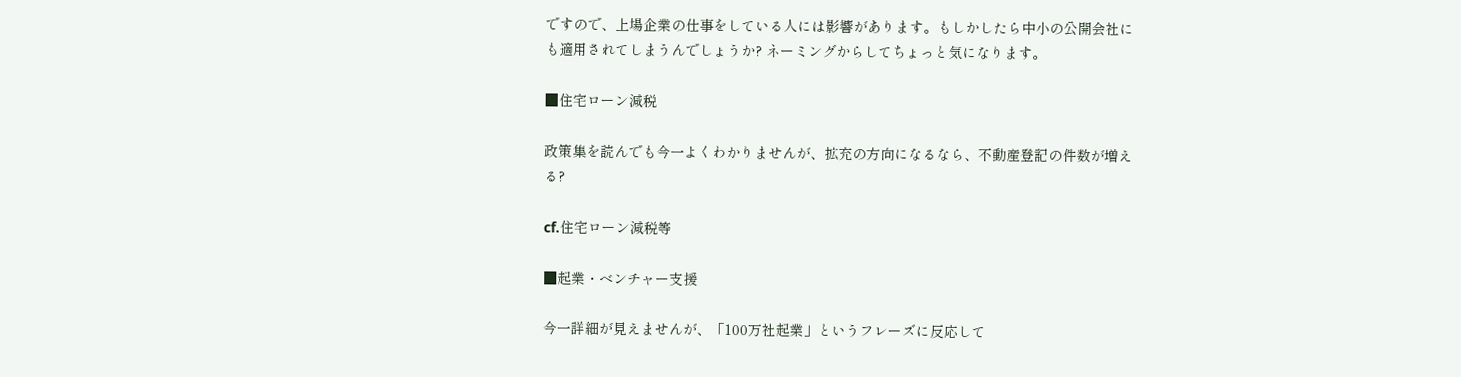ですので、上場企業の仕事をしている人には影響があります。もしかしたら中小の公開会社にも適用されてしまうんでしょうか? ネーミングからしてちょっと気になります。

■住宅ローン減税

政策集を読んでも今一よくわかりませんが、拡充の方向になるなら、不動産登記の件数が増える?

cf.住宅ローン減税等

■起業・ベンチャー支援

今一詳細が見えませんが、「100万社起業」というフレーズに反応して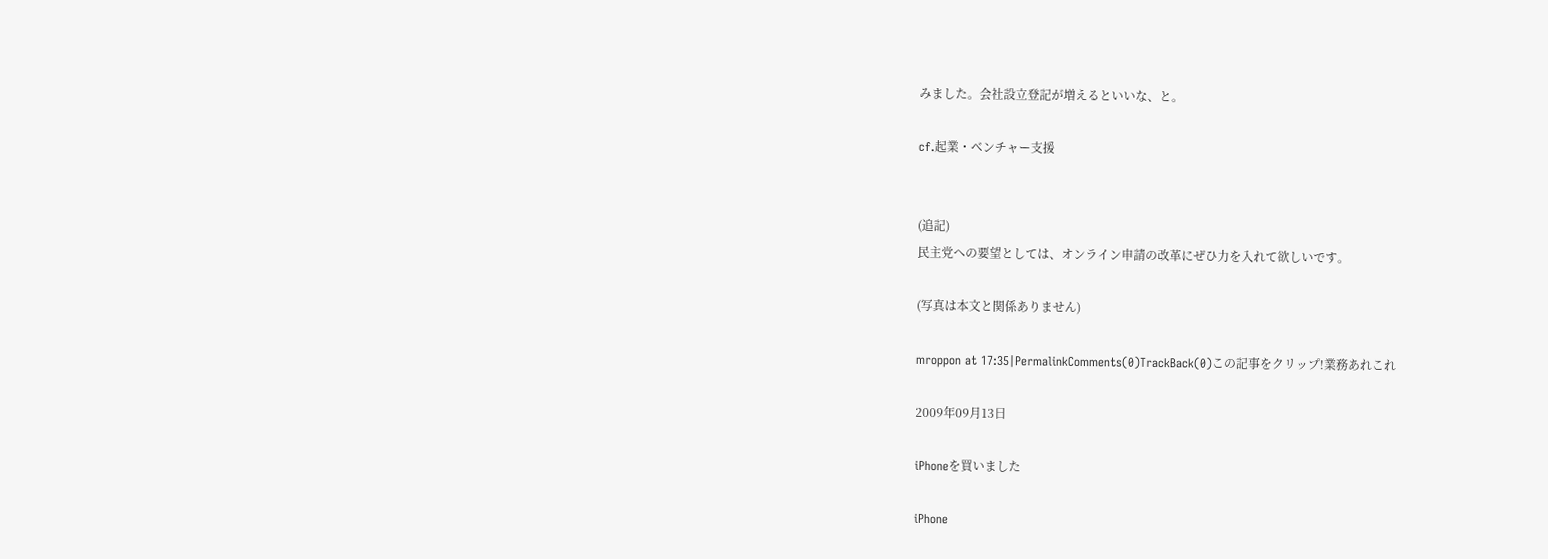みました。会社設立登記が増えるといいな、と。

cf.起業・ベンチャー支援


(追記)
民主党への要望としては、オンライン申請の改革にぜひ力を入れて欲しいです。

(写真は本文と関係ありません)

mroppon at 17:35|PermalinkComments(0)TrackBack(0)この記事をクリップ!業務あれこれ

2009年09月13日

iPhoneを買いました

iPhone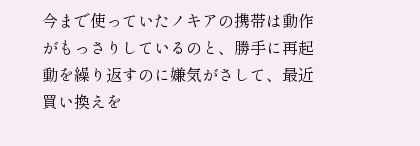今まで使っていたノキアの携帯は動作がもっさりしているのと、勝手に再起動を繰り返すのに嫌気がさして、最近買い換えを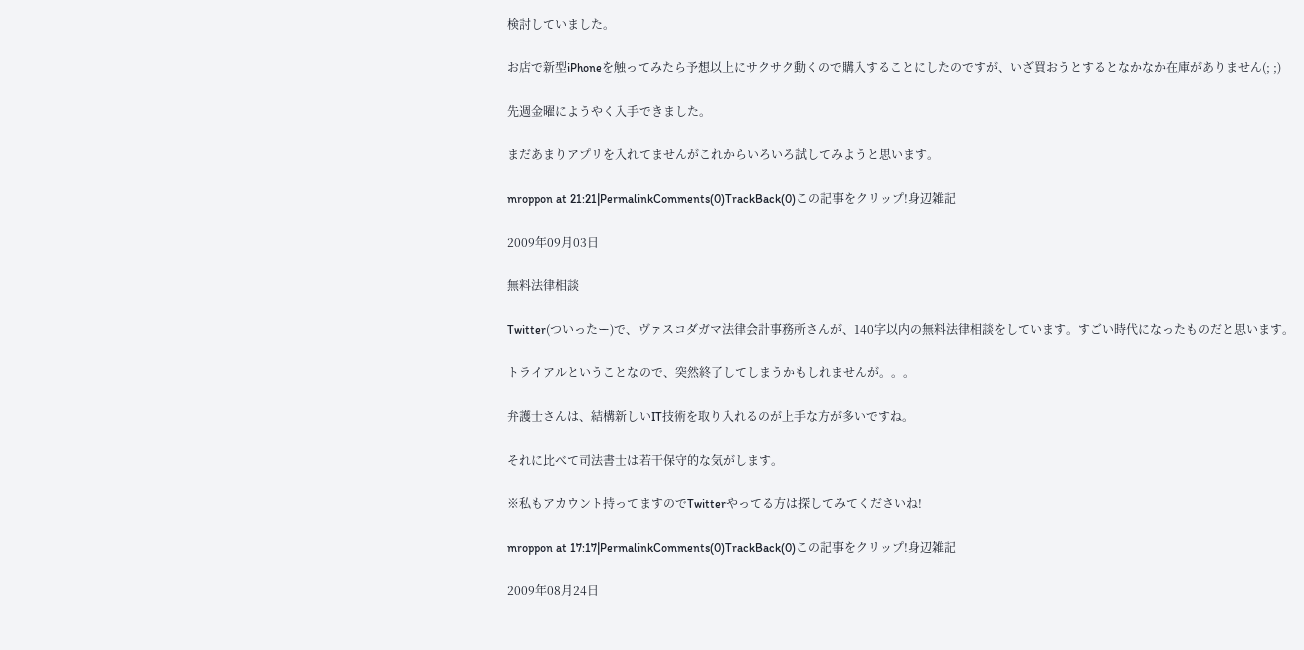検討していました。

お店で新型iPhoneを触ってみたら予想以上にサクサク動くので購入することにしたのですが、いざ買おうとするとなかなか在庫がありません(; ;)

先週金曜にようやく入手できました。

まだあまりアプリを入れてませんがこれからいろいろ試してみようと思います。

mroppon at 21:21|PermalinkComments(0)TrackBack(0)この記事をクリップ!身辺雑記

2009年09月03日

無料法律相談

Twitter(ついったー)で、ヴァスコダガマ法律会計事務所さんが、140字以内の無料法律相談をしています。すごい時代になったものだと思います。

トライアルということなので、突然終了してしまうかもしれませんが。。。

弁護士さんは、結構新しいIT技術を取り入れるのが上手な方が多いですね。

それに比べて司法書士は若干保守的な気がします。

※私もアカウント持ってますのでTwitterやってる方は探してみてくださいね!

mroppon at 17:17|PermalinkComments(0)TrackBack(0)この記事をクリップ!身辺雑記

2009年08月24日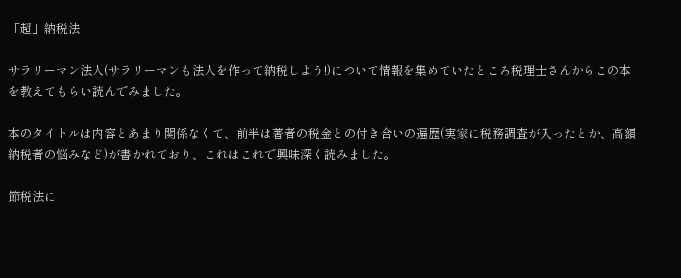「超」納税法

サラリーマン法人(サラリーマンも法人を作って納税しよう!)について情報を集めていたところ税理士さんからこの本を教えてもらい読んでみました。

本のタイトルは内容とあまり関係なくて、前半は著者の税金との付き合いの遍歴(実家に税務調査が入ったとか、高額納税者の悩みなど)が書かれており、これはこれで興味深く読みました。

節税法に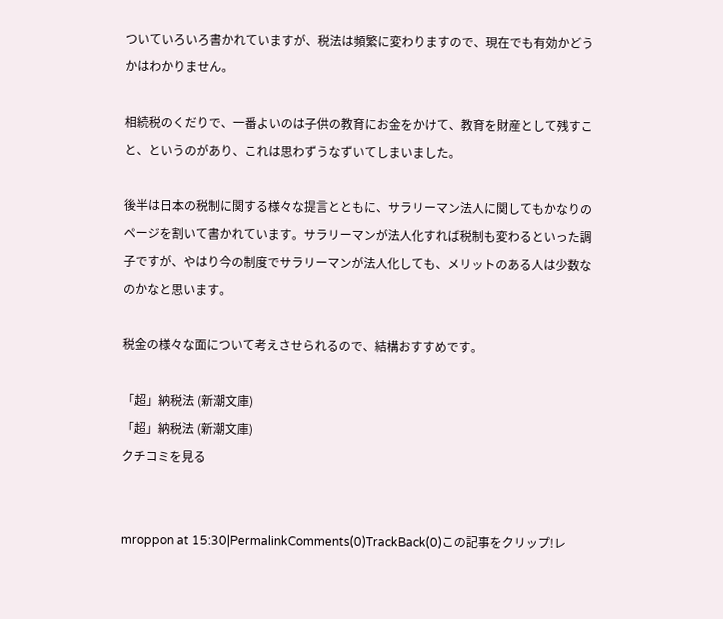ついていろいろ書かれていますが、税法は頻繁に変わりますので、現在でも有効かどうかはわかりません。

相続税のくだりで、一番よいのは子供の教育にお金をかけて、教育を財産として残すこと、というのがあり、これは思わずうなずいてしまいました。

後半は日本の税制に関する様々な提言とともに、サラリーマン法人に関してもかなりのページを割いて書かれています。サラリーマンが法人化すれば税制も変わるといった調子ですが、やはり今の制度でサラリーマンが法人化しても、メリットのある人は少数なのかなと思います。

税金の様々な面について考えさせられるので、結構おすすめです。

「超」納税法 (新潮文庫)
「超」納税法 (新潮文庫)
クチコミを見る


mroppon at 15:30|PermalinkComments(0)TrackBack(0)この記事をクリップ!レ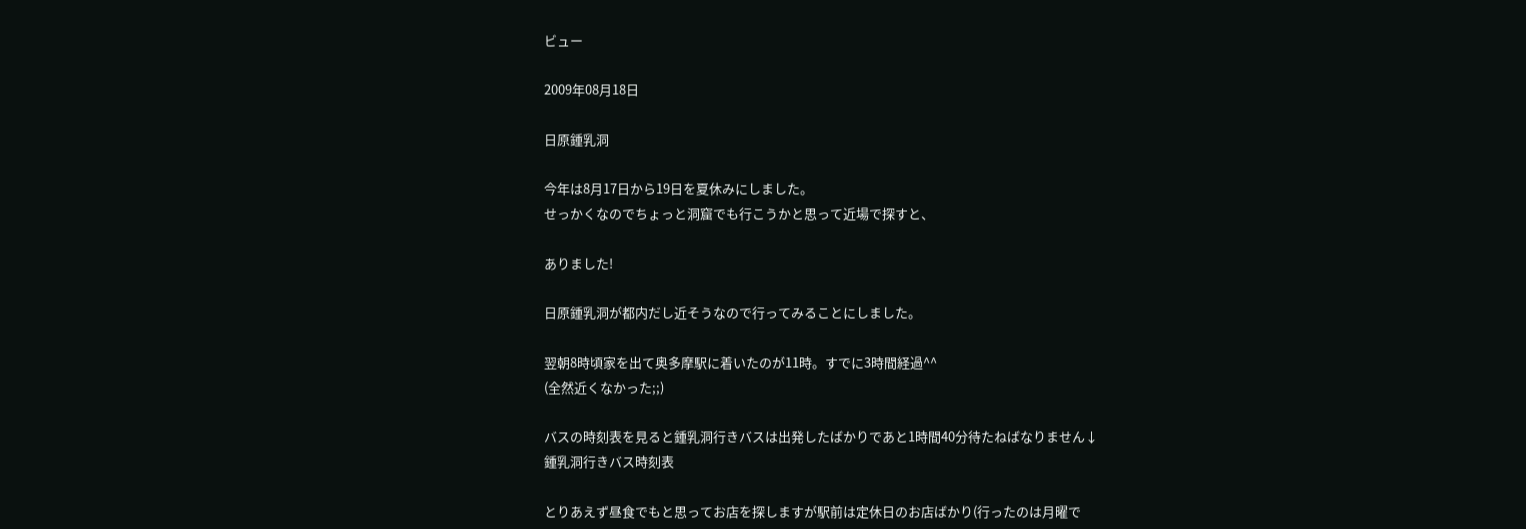ビュー

2009年08月18日

日原鍾乳洞

今年は8月17日から19日を夏休みにしました。
せっかくなのでちょっと洞窟でも行こうかと思って近場で探すと、

ありました!

日原鍾乳洞が都内だし近そうなので行ってみることにしました。

翌朝8時頃家を出て奥多摩駅に着いたのが11時。すでに3時間経過^^
(全然近くなかった;;)

バスの時刻表を見ると鍾乳洞行きバスは出発したばかりであと1時間40分待たねばなりません↓
鍾乳洞行きバス時刻表

とりあえず昼食でもと思ってお店を探しますが駅前は定休日のお店ばかり(行ったのは月曜で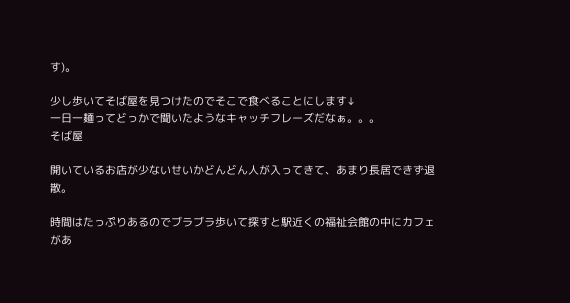す)。

少し歩いてそば屋を見つけたのでそこで食べることにします↓
一日一麺ってどっかで聞いたようなキャッチフレーズだなぁ。。。
そば屋

開いているお店が少ないせいかどんどん人が入ってきて、あまり長居できず退散。

時間はたっぷりあるのでブラブラ歩いて探すと駅近くの福祉会館の中にカフェがあ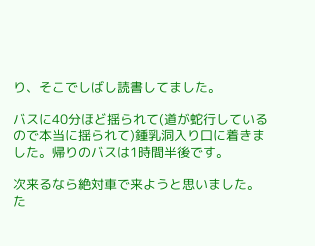り、そこでしばし読書してました。

バスに40分ほど揺られて(道が蛇行しているので本当に揺られて)鍾乳洞入り口に着きました。帰りのバスは1時間半後です。

次来るなら絶対車で来ようと思いました。
た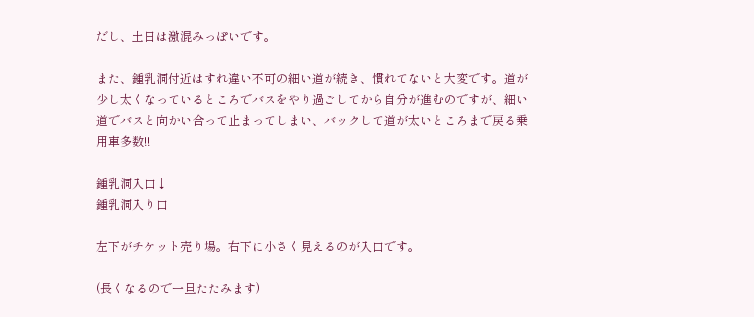だし、土日は激混みっぽいです。

また、鍾乳洞付近はすれ違い不可の細い道が続き、慣れてないと大変です。道が少し太くなっているところでバスをやり過ごしてから自分が進むのですが、細い道でバスと向かい合って止まってしまい、バックして道が太いところまで戻る乗用車多数!!

鍾乳洞入口↓
鍾乳洞入り口

左下がチケット売り場。右下に小さく見えるのが入口です。

(長くなるので一旦たたみます)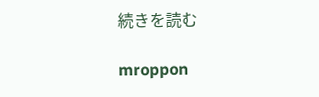続きを読む

mroppon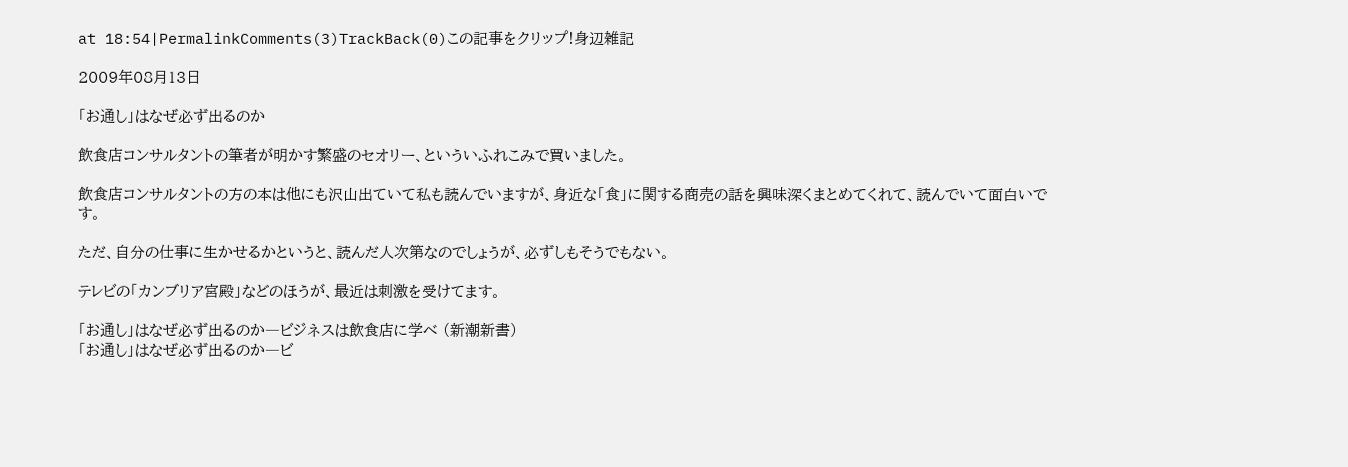at 18:54|PermalinkComments(3)TrackBack(0)この記事をクリップ!身辺雑記

2009年08月13日

「お通し」はなぜ必ず出るのか

飲食店コンサルタントの筆者が明かす繁盛のセオリー、といういふれこみで買いました。

飲食店コンサルタントの方の本は他にも沢山出ていて私も読んでいますが、身近な「食」に関する商売の話を興味深くまとめてくれて、読んでいて面白いです。

ただ、自分の仕事に生かせるかというと、読んだ人次第なのでしょうが、必ずしもそうでもない。

テレビの「カンブリア宮殿」などのほうが、最近は刺激を受けてます。

「お通し」はなぜ必ず出るのか―ビジネスは飲食店に学べ (新潮新書)
「お通し」はなぜ必ず出るのか―ビ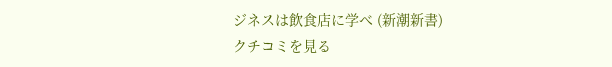ジネスは飲食店に学べ (新潮新書)
クチコミを見る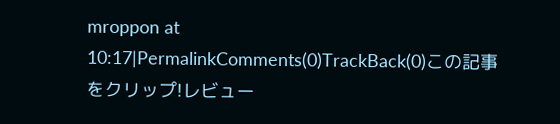mroppon at 10:17|PermalinkComments(0)TrackBack(0)この記事をクリップ!レビュー